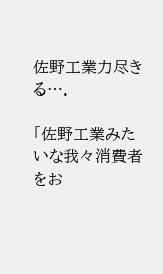佐野工業力尽きる….

「佐野工業みたいな我々消費者をお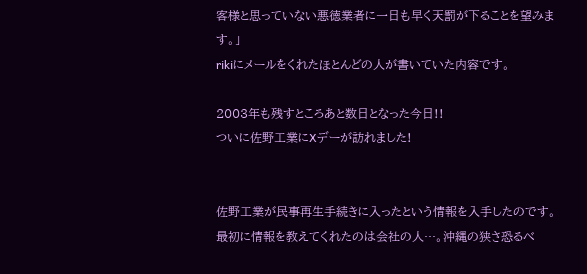客様と思っていない悪徳業者に一日も早く天罰が下ることを望みます。」
rikiにメールをくれたほとんどの人が書いていた内容です。

2003年も残すところあと数日となった今日!!
ついに佐野工業にXデーが訪れました!


佐野工業が民事再生手続きに入ったという情報を入手したのです。
最初に情報を教えてくれたのは会社の人…。沖縄の狭さ恐るべ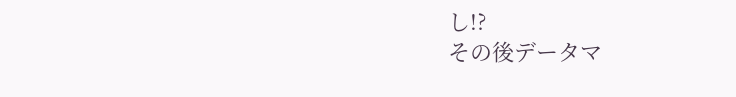し!?
その後データマ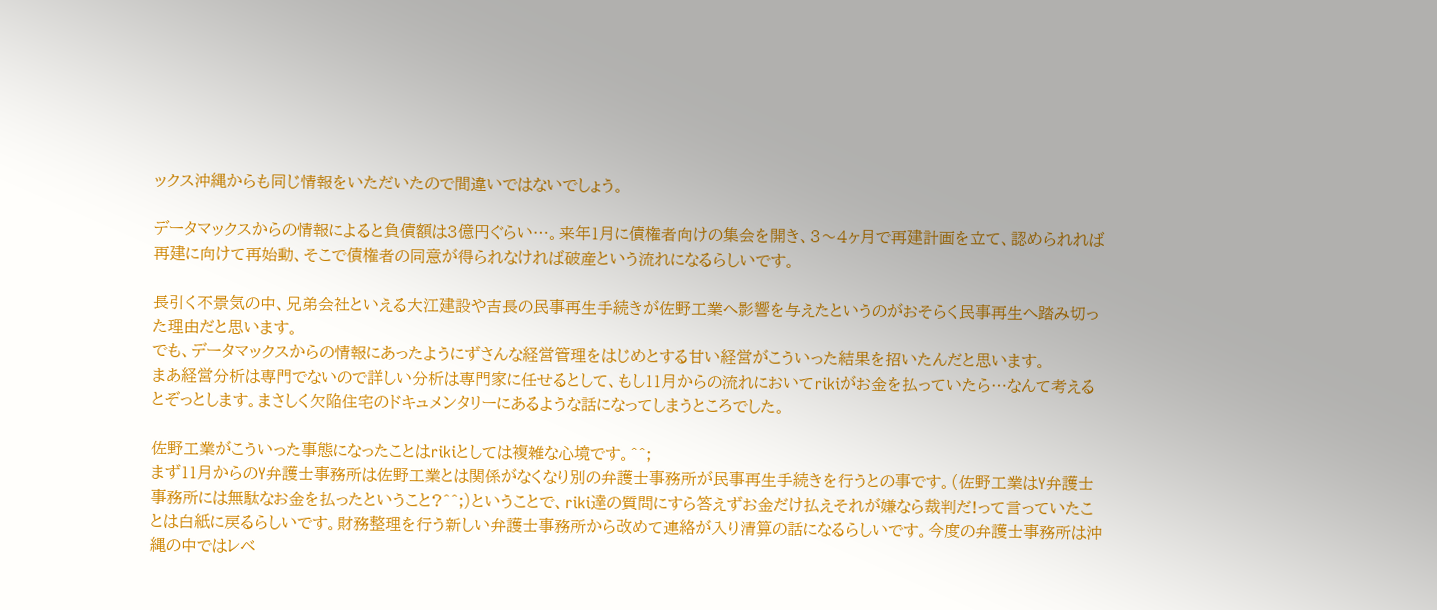ックス沖縄からも同じ情報をいただいたので間違いではないでしょう。

データマックスからの情報によると負債額は3億円ぐらい…。来年1月に債権者向けの集会を開き、3〜4ヶ月で再建計画を立て、認められれば再建に向けて再始動、そこで債権者の同意が得られなければ破産という流れになるらしいです。

長引く不景気の中、兄弟会社といえる大江建設や吉長の民事再生手続きが佐野工業へ影響を与えたというのがおそらく民事再生へ踏み切った理由だと思います。
でも、データマックスからの情報にあったようにずさんな経営管理をはじめとする甘い経営がこういった結果を招いたんだと思います。
まあ経営分析は専門でないので詳しい分析は専門家に任せるとして、もし11月からの流れにおいてrikiがお金を払っていたら…なんて考えるとぞっとします。まさしく欠陥住宅のドキュメンタリーにあるような話になってしまうところでした。

佐野工業がこういった事態になったことはrikiとしては複雑な心境です。^^;
まず11月からのY弁護士事務所は佐野工業とは関係がなくなり別の弁護士事務所が民事再生手続きを行うとの事です。(佐野工業はY弁護士事務所には無駄なお金を払ったということ?^^;)ということで、riki達の質問にすら答えずお金だけ払えそれが嫌なら裁判だ!って言っていたことは白紙に戻るらしいです。財務整理を行う新しい弁護士事務所から改めて連絡が入り清算の話になるらしいです。今度の弁護士事務所は沖縄の中ではレベ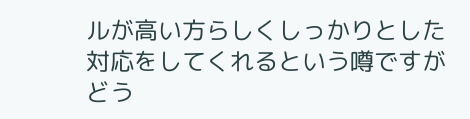ルが高い方らしくしっかりとした対応をしてくれるという噂ですがどう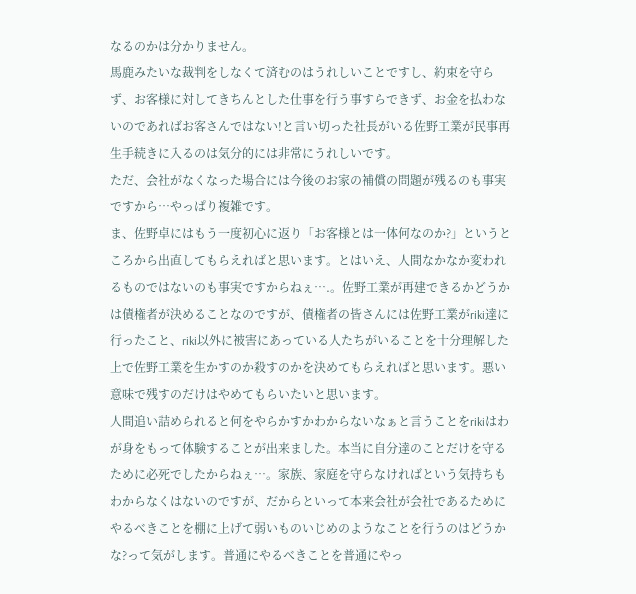なるのかは分かりません。
馬鹿みたいな裁判をしなくて済むのはうれしいことですし、約束を守らず、お客様に対してきちんとした仕事を行う事すらできず、お金を払わないのであればお客さんではない!と言い切った社長がいる佐野工業が民事再生手続きに入るのは気分的には非常にうれしいです。
ただ、会社がなくなった場合には今後のお家の補償の問題が残るのも事実ですから…やっぱり複雑です。
ま、佐野卓にはもう一度初心に返り「お客様とは一体何なのか?」というところから出直してもらえればと思います。とはいえ、人間なかなか変われるものではないのも事実ですからねぇ….。佐野工業が再建できるかどうかは債権者が決めることなのですが、債権者の皆さんには佐野工業がriki達に行ったこと、riki以外に被害にあっている人たちがいることを十分理解した上で佐野工業を生かすのか殺すのかを決めてもらえればと思います。悪い意味で残すのだけはやめてもらいたいと思います。
人間追い詰められると何をやらかすかわからないなぁと言うことをrikiはわが身をもって体験することが出来ました。本当に自分達のことだけを守るために必死でしたからねぇ…。家族、家庭を守らなければという気持ちもわからなくはないのですが、だからといって本来会社が会社であるためにやるべきことを棚に上げて弱いものいじめのようなことを行うのはどうかな?って気がします。普通にやるべきことを普通にやっ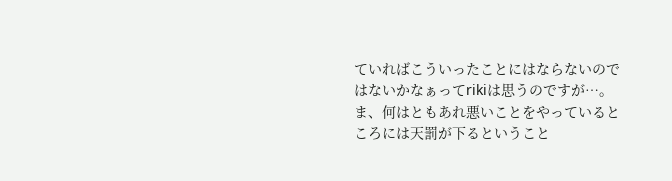ていればこういったことにはならないのではないかなぁってrikiは思うのですが…。
ま、何はともあれ悪いことをやっているところには天罰が下るということ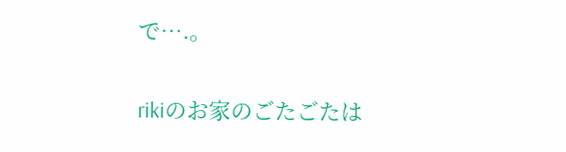で….。

rikiのお家のごたごたは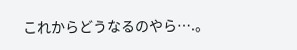これからどうなるのやら….。